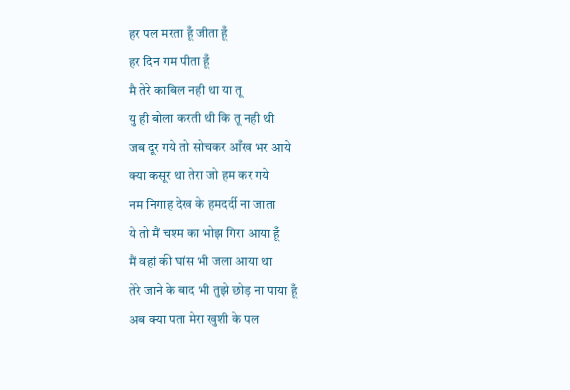हर पल मरता हूँ जीता हूँ
हर दिन गम पीता हूँ
मै तेरे काबिल नही था या तू
यु ही बोला करती थी कि तू नही थी
जब दूर गये तो सोचकर आँख भर आये
क्या कसूर था तेरा जो हम कर गये
नम निगाह देख के हमदर्दी ना जाता
ये तो मैं चश्म का भोझ गिरा आया हूँ
मैं वहां की घांस भी जला आया था
तेरे जाने के बाद भी तुझे छोड़ ना पाया हूँ
अब क्या पता मेरा खुशी के पल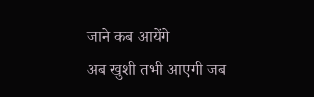जाने कब आयेंगे
अब खुशी तभी आएगी जब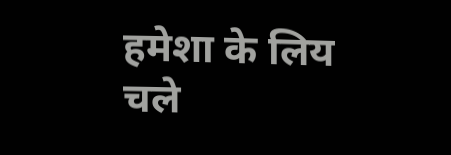हमेशा के लिय चले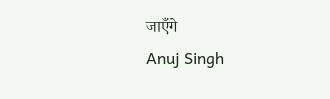जाएँगे
Anuj Singh